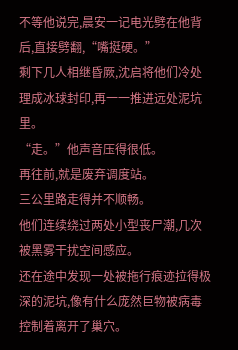不等他说完,晨安一记电光劈在他背后,直接劈翻,“嘴挺硬。”
剩下几人相继昏厥,沈启将他们冷处理成冰球封印,再一一推进远处泥坑里。
“走。”他声音压得很低。
再往前,就是废弃调度站。
三公里路走得并不顺畅。
他们连续绕过两处小型丧尸潮,几次被黑雾干扰空间感应。
还在途中发现一处被拖行痕迹拉得极深的泥坑,像有什么庞然巨物被病毒控制着离开了巢穴。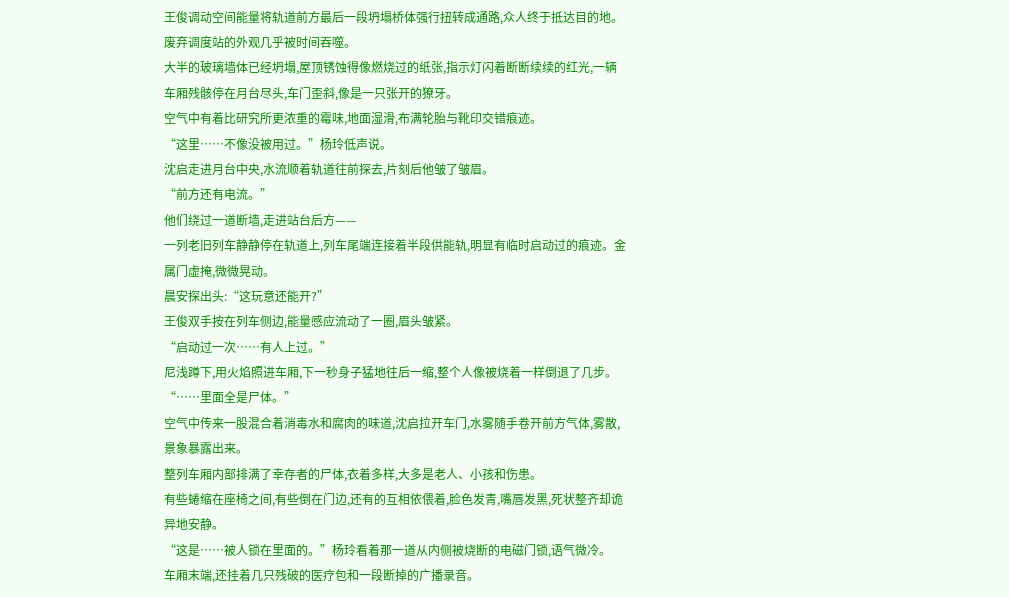王俊调动空间能量将轨道前方最后一段坍塌桥体强行扭转成通路,众人终于抵达目的地。
废弃调度站的外观几乎被时间吞噬。
大半的玻璃墙体已经坍塌,屋顶锈蚀得像燃烧过的纸张,指示灯闪着断断续续的红光,一辆车厢残骸停在月台尽头,车门歪斜,像是一只张开的獠牙。
空气中有着比研究所更浓重的霉味,地面湿滑,布满轮胎与靴印交错痕迹。
“这里……不像没被用过。”杨玲低声说。
沈启走进月台中央,水流顺着轨道往前探去,片刻后他皱了皱眉。
“前方还有电流。”
他们绕过一道断墙,走进站台后方——
一列老旧列车静静停在轨道上,列车尾端连接着半段供能轨,明显有临时启动过的痕迹。金属门虚掩,微微晃动。
晨安探出头:“这玩意还能开?”
王俊双手按在列车侧边,能量感应流动了一圈,眉头皱紧。
“启动过一次……有人上过。”
尼浅蹲下,用火焰照进车厢,下一秒身子猛地往后一缩,整个人像被烧着一样倒退了几步。
“……里面全是尸体。”
空气中传来一股混合着消毒水和腐肉的味道,沈启拉开车门,水雾随手卷开前方气体,雾散,景象暴露出来。
整列车厢内部排满了幸存者的尸体,衣着多样,大多是老人、小孩和伤患。
有些蜷缩在座椅之间,有些倒在门边,还有的互相依偎着,脸色发青,嘴唇发黑,死状整齐却诡异地安静。
“这是……被人锁在里面的。”杨玲看着那一道从内侧被烧断的电磁门锁,语气微冷。
车厢末端,还挂着几只残破的医疗包和一段断掉的广播录音。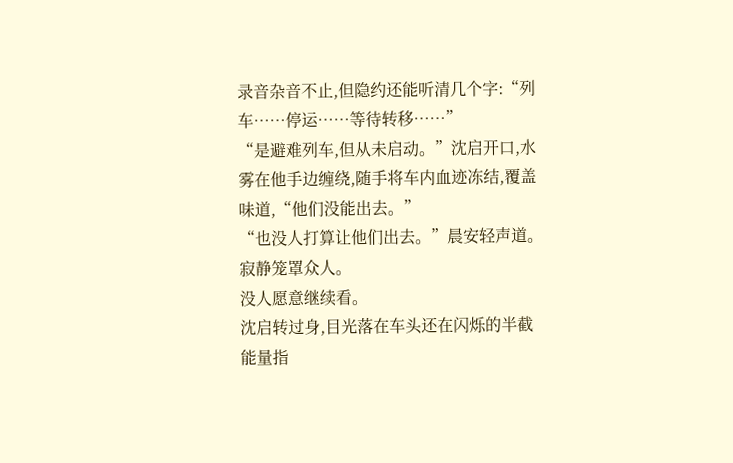录音杂音不止,但隐约还能听清几个字:“列车……停运……等待转移……”
“是避难列车,但从未启动。”沈启开口,水雾在他手边缠绕,随手将车内血迹冻结,覆盖味道,“他们没能出去。”
“也没人打算让他们出去。”晨安轻声道。
寂静笼罩众人。
没人愿意继续看。
沈启转过身,目光落在车头还在闪烁的半截能量指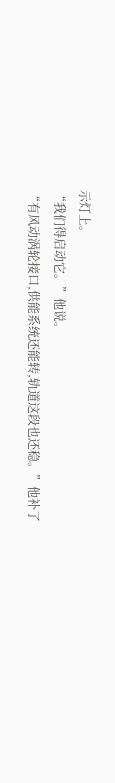示灯上。
“我们得启动它。”他说。
“有风动涡轮接口,供能系统还能转,轨道这段也还稳。”他补了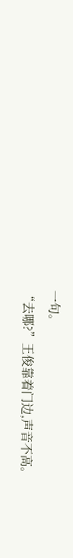一句。
“去哪?”王俊靠着门边,声音不高。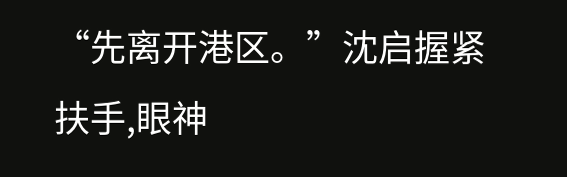“先离开港区。”沈启握紧扶手,眼神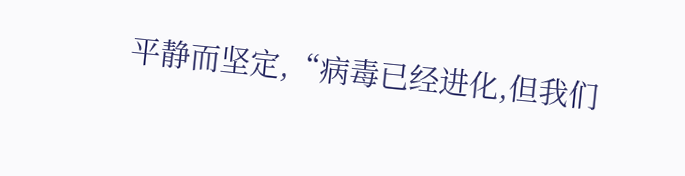平静而坚定,“病毒已经进化,但我们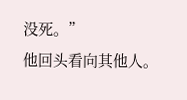没死。”
他回头看向其他人。